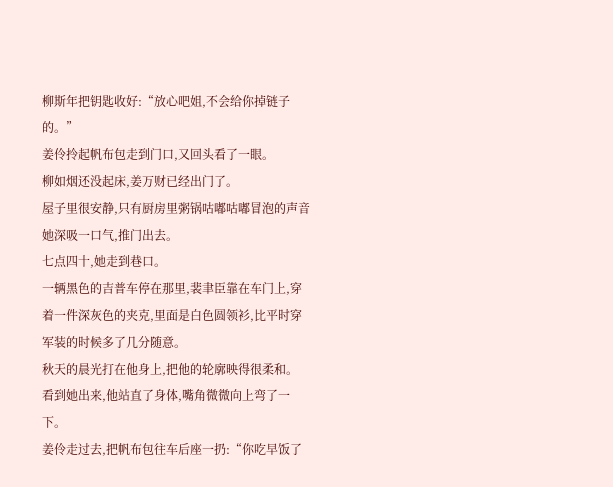柳斯年把钥匙收好:“放心吧姐,不会给你掉链子的。”
姜伶拎起帆布包走到门口,又回头看了一眼。
柳如烟还没起床,姜万财已经出门了。
屋子里很安静,只有厨房里粥锅咕嘟咕嘟冒泡的声音她深吸一口气,推门出去。
七点四十,她走到巷口。
一辆黑色的吉普车停在那里,裴聿臣靠在车门上,穿着一件深灰色的夹克,里面是白色圆领衫,比平时穿军装的时候多了几分随意。
秋天的晨光打在他身上,把他的轮廓映得很柔和。
看到她出来,他站直了身体,嘴角微微向上弯了一下。
姜伶走过去,把帆布包往车后座一扔:“你吃早饭了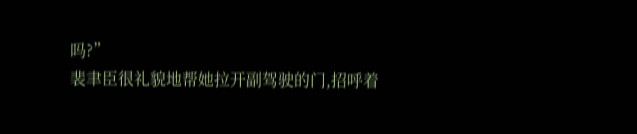吗?”
裴聿臣很礼貌地帮她拉开副驾驶的门,招呼着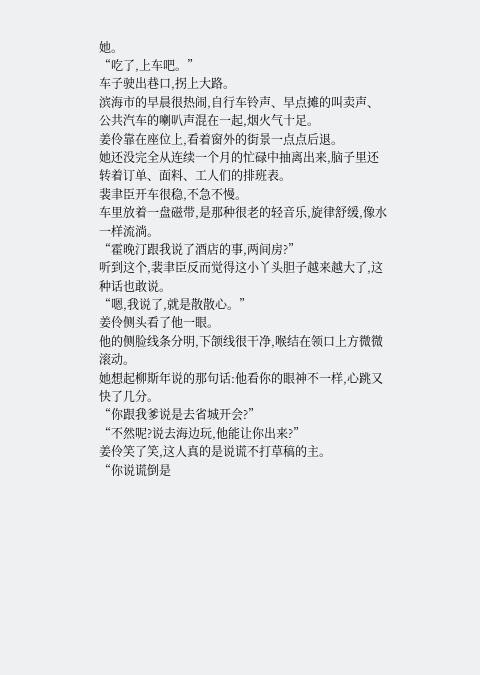她。
“吃了,上车吧。”
车子驶出巷口,拐上大路。
滨海市的早晨很热闹,自行车铃声、早点摊的叫卖声、公共汽车的喇叭声混在一起,烟火气十足。
姜伶靠在座位上,看着窗外的街景一点点后退。
她还没完全从连续一个月的忙碌中抽离出来,脑子里还转着订单、面料、工人们的排班表。
裴聿臣开车很稳,不急不慢。
车里放着一盘磁带,是那种很老的轻音乐,旋律舒缓,像水一样流淌。
“霍晚汀跟我说了酒店的事,两间房?”
听到这个,裴聿臣反而觉得这小丫头胆子越来越大了,这种话也敢说。
“嗯,我说了,就是散散心。”
姜伶侧头看了他一眼。
他的侧脸线条分明,下颌线很干净,喉结在领口上方微微滚动。
她想起柳斯年说的那句话:他看你的眼神不一样,心跳又快了几分。
“你跟我爹说是去省城开会?”
“不然呢?说去海边玩,他能让你出来?”
姜伶笑了笑,这人真的是说谎不打草稿的主。
“你说谎倒是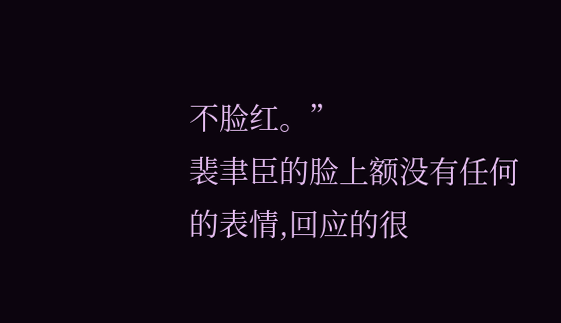不脸红。”
裴聿臣的脸上额没有任何的表情,回应的很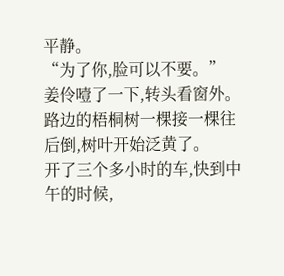平静。
“为了你,脸可以不要。”
姜伶噎了一下,转头看窗外。
路边的梧桐树一棵接一棵往后倒,树叶开始泛黄了。
开了三个多小时的车,快到中午的时候,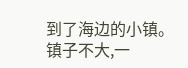到了海边的小镇。
镇子不大,一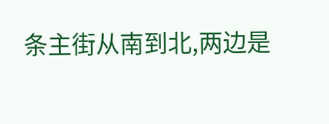条主街从南到北,两边是